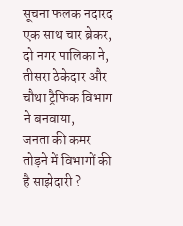सूचना फलक नदारद
एक साथ चार ब्रेकर, दो नगर पालिका ने, तीसरा ठेकेदार और चौथा ट्रैफिक विभाग ने बनवाया,
जनता की कमर तोड़ने में विभागों की है साझेदारी ?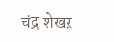चंद्र शेखऱ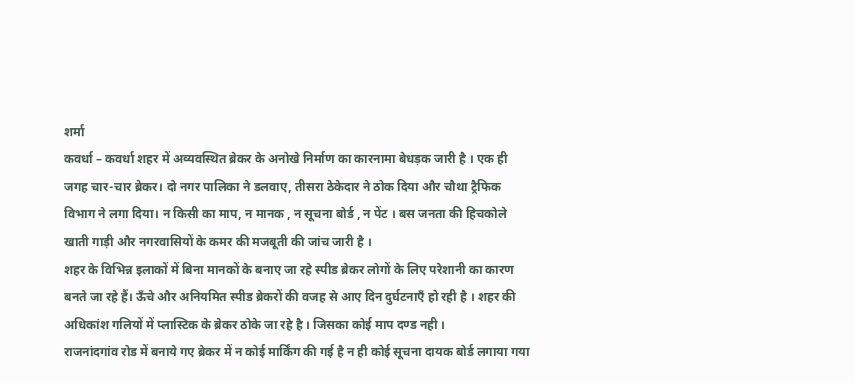शर्मा
कवर्धा – कवर्धा शहर में अव्यवस्थित ब्रेकर के अनोखे निर्माण का कारनामा बेधड़क जारी है । एक ही जगह चार-चार ब्रेकर। दो नगर पालिका ने डलवाए, तीसरा ठेकेदार ने ठोक दिया और चौथा ट्रैफिक विभाग ने लगा दिया। न किसी का माप, न मानक , न सूचना बोर्ड , न पेंट । बस जनता की हिचकोले खाती गाड़ी और नगरवासियों के कमर की मजबूती की जांच जारी है ।
शहर के विभिन्न इलाकों में बिना मानकों के बनाए जा रहे स्पीड ब्रेकर लोगों के लिए परेशानी का कारण बनते जा रहे हैं। ऊँचे और अनियमित स्पीड ब्रेकरों की वजह से आए दिन दुर्घटनाएँ हो रही है । शहर की अधिकांश गलियों में प्लास्टिक के ब्रेकर ठोके जा रहे है । जिसका कोई माप दण्ड नही ।
राजनांदगांव रोड में बनाये गए ब्रेकर में न कोई मार्किंग की गई है न ही कोई सूचना दायक बोर्ड लगाया गया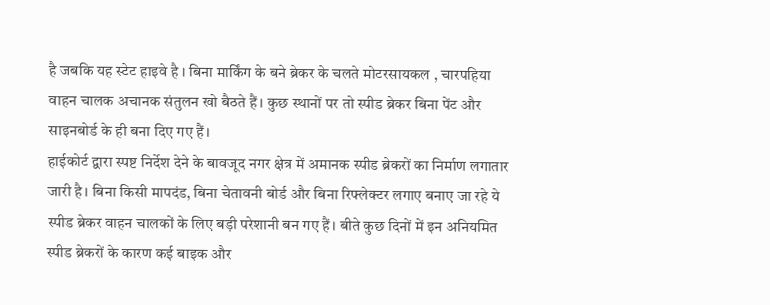है जबकि यह स्टेट हाइवे है । बिना मार्किंग के बने ब्रेकर के चलते मोटरसायकल , चारपहिया वाहन चालक अचानक संतुलन खो बैठते हैं। कुछ स्थानों पर तो स्पीड ब्रेकर बिना पेंट और साइनबोर्ड के ही बना दिए गए हैं।
हाईकोर्ट द्वारा स्पष्ट निर्देश देने के बावजूद नगर क्षेत्र में अमानक स्पीड ब्रेकरों का निर्माण लगातार जारी है। बिना किसी मापदंड, बिना चेतावनी बोर्ड और बिना रिफ्लेक्टर लगाए बनाए जा रहे ये स्पीड ब्रेकर वाहन चालकों के लिए बड़ी परेशानी बन गए हैं। बीते कुछ दिनों में इन अनियमित स्पीड ब्रेकरों के कारण कई बाइक और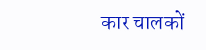कार चालकों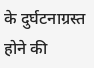के दुर्घटनाग्रस्त होने की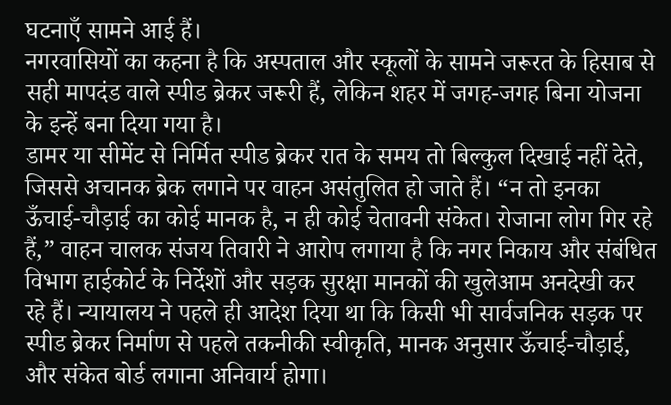घटनाएँ सामने आई हैं।
नगरवासियों का कहना है कि अस्पताल और स्कूलों के सामने जरूरत के हिसाब से सही मापदंड वाले स्पीड ब्रेकर जरूरी हैं, लेकिन शहर में जगह-जगह बिना योजना के इन्हें बना दिया गया है।
डामर या सीमेंट से निर्मित स्पीड ब्रेकर रात के समय तो बिल्कुल दिखाई नहीं देते, जिससे अचानक ब्रेक लगाने पर वाहन असंतुलित हो जाते हैं। “न तो इनका ऊँचाई-चौड़ाई का कोई मानक है, न ही कोई चेतावनी संकेत। रोजाना लोग गिर रहे हैं,” वाहन चालक संजय तिवारी ने आरोप लगाया है कि नगर निकाय और संबंधित विभाग हाईकोर्ट के निर्देशों और सड़क सुरक्षा मानकों की खुलेआम अनदेखी कर रहे हैं। न्यायालय ने पहले ही आदेश दिया था कि किसी भी सार्वजनिक सड़क पर स्पीड ब्रेकर निर्माण से पहले तकनीकी स्वीकृति, मानक अनुसार ऊँचाई-चौड़ाई, और संकेत बोर्ड लगाना अनिवार्य होगा।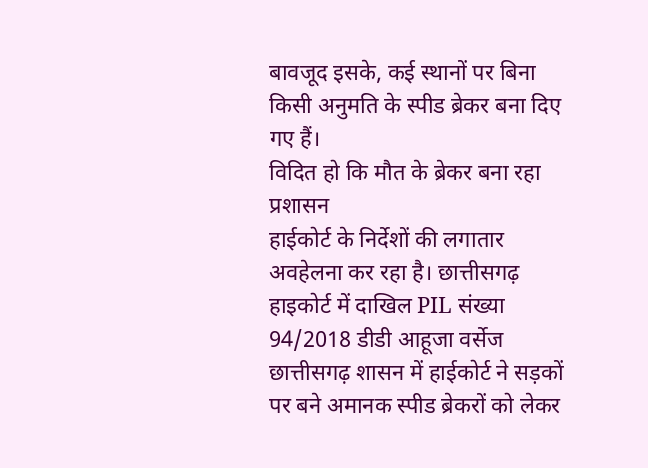बावजूद इसके, कई स्थानों पर बिना किसी अनुमति के स्पीड ब्रेकर बना दिए गए हैं।
विदित हो कि मौत के ब्रेकर बना रहा प्रशासन
हाईकोर्ट के निर्देशों की लगातार अवहेलना कर रहा है। छात्तीसगढ़ हाइकोर्ट में दाखिल PIL संख्या 94/2018 डीडी आहूजा वर्सेज छात्तीसगढ़ शासन में हाईकोर्ट ने सड़कों पर बने अमानक स्पीड ब्रेकरों को लेकर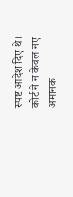स्पष्ट आदेश दिए थे। कोर्ट ने न केवल नए अमानक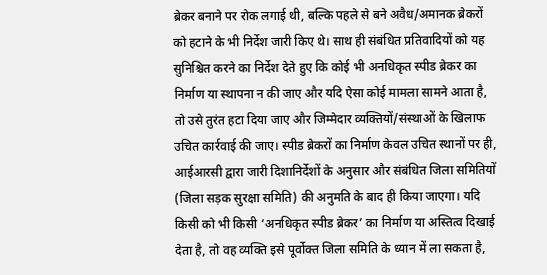ब्रेकर बनाने पर रोक लगाई थी, बल्कि पहले से बने अवैध/अमानक ब्रेकरों को हटाने के भी निर्देश जारी किए थे। साथ ही संबंधित प्रतिवादियों को यह सुनिश्चित करने का निर्देश देते हुए कि कोई भी अनधिकृत स्पीड ब्रेकर का निर्माण या स्थापना न की जाए और यदि ऐसा कोई मामला सामने आता है, तो उसे तुरंत हटा दिया जाए और जिम्मेदार व्यक्तियों/संस्थाओं के खिलाफ उचित कार्रवाई की जाए। स्पीड ब्रेकरों का निर्माण केवल उचित स्थानों पर ही, आईआरसी द्वारा जारी दिशानिर्देशों के अनुसार और संबंधित जिला समितियों (जिला सड़क सुरक्षा समिति) की अनुमति के बाद ही किया जाएगा। यदि किसी को भी किसी ‘अनधिकृत स्पीड ब्रेकर’ का निर्माण या अस्तित्व दिखाई देता है, तो वह व्यक्ति इसे पूर्वोक्त जिला समिति के ध्यान में ला सकता है,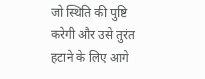जो स्थिति की पुष्टि करेगी और उसे तुरंत हटाने के लिए आगे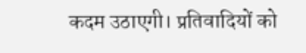कदम उठाएगी। प्रतिवादियों को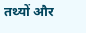तथ्यों और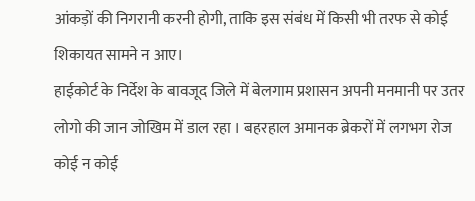आंकड़ों की निगरानी करनी होगी, ताकि इस संबंध में किसी भी तरफ से कोई शिकायत सामने न आए।
हाईकोर्ट के निर्देश के बावजूद जिले में बेलगाम प्रशासन अपनी मनमानी पर उतर लोगो की जान जोखिम में डाल रहा । बहरहाल अमानक ब्रेकरों में लगभग रोज कोई न कोई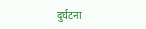दुर्घटना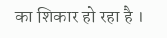का शिकार हो रहा है ।